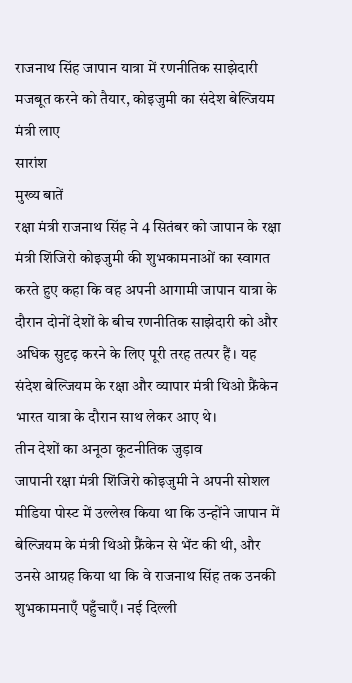राजनाथ सिंह जापान यात्रा में रणनीतिक साझेदारी मजबूत करने को तैयार, कोइजुमी का संदेश बेल्जियम मंत्री लाए
सारांश
मुख्य बातें
रक्षा मंत्री राजनाथ सिंह ने 4 सितंबर को जापान के रक्षा मंत्री शिंजिरो कोइजुमी की शुभकामनाओं का स्वागत करते हुए कहा कि वह अपनी आगामी जापान यात्रा के दौरान दोनों देशों के बीच रणनीतिक साझेदारी को और अधिक सुदृढ़ करने के लिए पूरी तरह तत्पर हैं। यह संदेश बेल्जियम के रक्षा और व्यापार मंत्री थिओ फ्रैंकेन भारत यात्रा के दौरान साथ लेकर आए थे।
तीन देशों का अनूठा कूटनीतिक जुड़ाव
जापानी रक्षा मंत्री शिंजिरो कोइजुमी ने अपनी सोशल मीडिया पोस्ट में उल्लेख किया था कि उन्होंने जापान में बेल्जियम के मंत्री थिओ फ्रैंकेन से भेंट की थी, और उनसे आग्रह किया था कि वे राजनाथ सिंह तक उनकी शुभकामनाएँ पहुँचाएँ। नई दिल्ली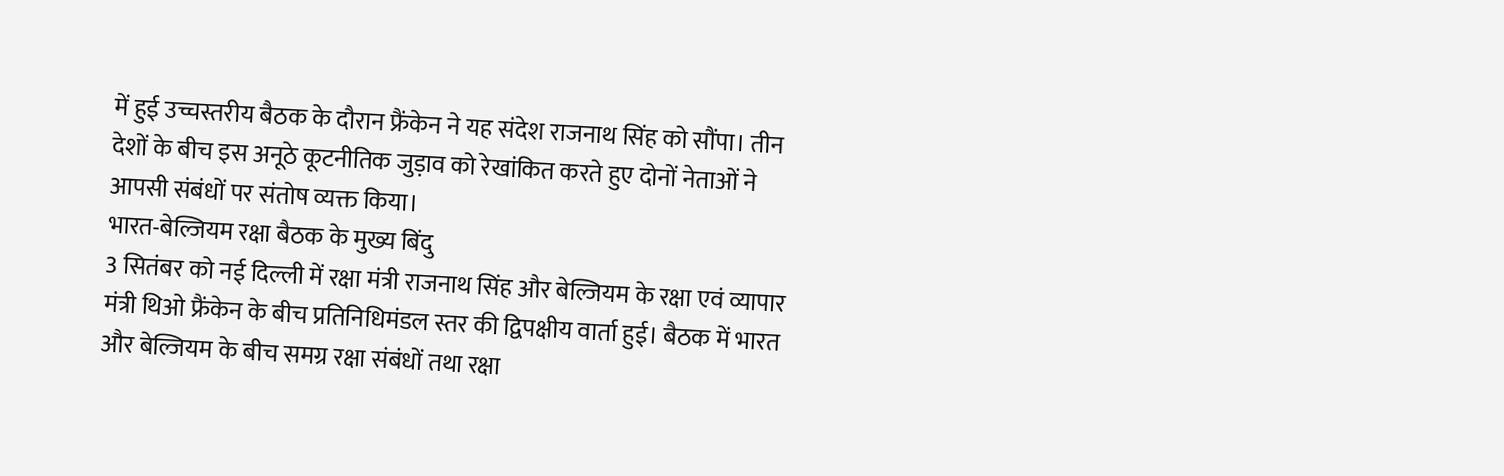में हुई उच्चस्तरीय बैठक के दौरान फ्रैंकेन ने यह संदेश राजनाथ सिंह को सौंपा। तीन देशों के बीच इस अनूठे कूटनीतिक जुड़ाव को रेखांकित करते हुए दोनों नेताओं ने आपसी संबंधों पर संतोष व्यक्त किया।
भारत-बेल्जियम रक्षा बैठक के मुख्य बिंदु
3 सितंबर को नई दिल्ली में रक्षा मंत्री राजनाथ सिंह और बेल्जियम के रक्षा एवं व्यापार मंत्री थिओ फ्रैंकेन के बीच प्रतिनिधिमंडल स्तर की द्विपक्षीय वार्ता हुई। बैठक में भारत और बेल्जियम के बीच समग्र रक्षा संबंधों तथा रक्षा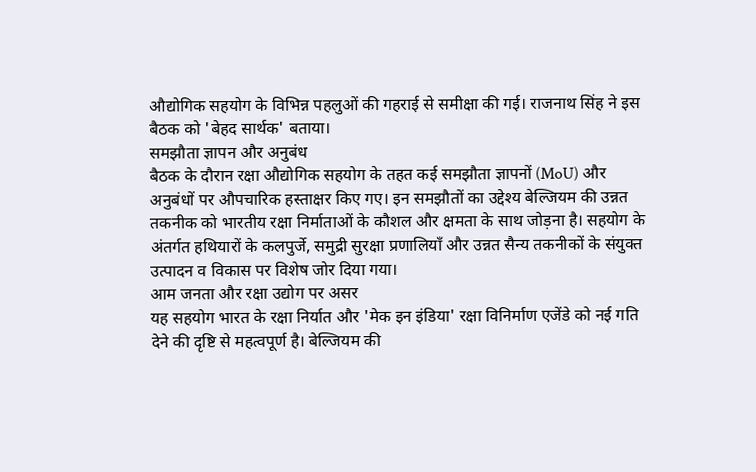औद्योगिक सहयोग के विभिन्न पहलुओं की गहराई से समीक्षा की गई। राजनाथ सिंह ने इस बैठक को 'बेहद सार्थक' बताया।
समझौता ज्ञापन और अनुबंध
बैठक के दौरान रक्षा औद्योगिक सहयोग के तहत कई समझौता ज्ञापनों (MoU) और अनुबंधों पर औपचारिक हस्ताक्षर किए गए। इन समझौतों का उद्देश्य बेल्जियम की उन्नत तकनीक को भारतीय रक्षा निर्माताओं के कौशल और क्षमता के साथ जोड़ना है। सहयोग के अंतर्गत हथियारों के कलपुर्जे, समुद्री सुरक्षा प्रणालियाँ और उन्नत सैन्य तकनीकों के संयुक्त उत्पादन व विकास पर विशेष जोर दिया गया।
आम जनता और रक्षा उद्योग पर असर
यह सहयोग भारत के रक्षा निर्यात और 'मेक इन इंडिया' रक्षा विनिर्माण एजेंडे को नई गति देने की दृष्टि से महत्वपूर्ण है। बेल्जियम की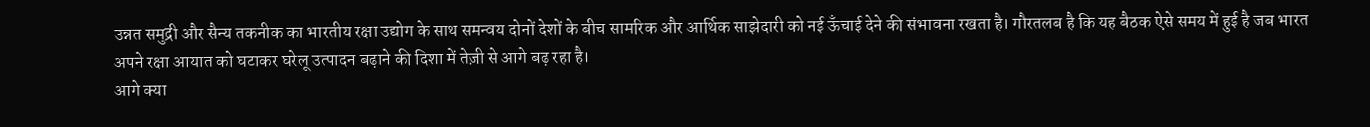उन्नत समुद्री और सैन्य तकनीक का भारतीय रक्षा उद्योग के साथ समन्वय दोनों देशों के बीच सामरिक और आर्थिक साझेदारी को नई ऊँचाई देने की संभावना रखता है। गौरतलब है कि यह बैठक ऐसे समय में हुई है जब भारत अपने रक्षा आयात को घटाकर घरेलू उत्पादन बढ़ाने की दिशा में तेज़ी से आगे बढ़ रहा है।
आगे क्या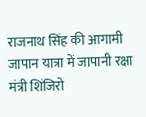राजनाथ सिंह की आगामी जापान यात्रा में जापानी रक्षा मंत्री शिंजिरो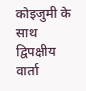कोइजुमी के साथ द्विपक्षीय वार्ता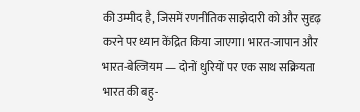की उम्मीद है, जिसमें रणनीतिक साझेदारी को और सुदृढ़ करने पर ध्यान केंद्रित किया जाएगा। भारत-जापान और भारत-बेल्जियम — दोनों धुरियों पर एक साथ सक्रियता भारत की बहु-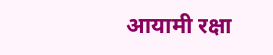आयामी रक्षा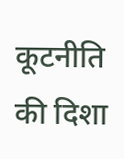कूटनीति की दिशा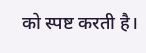को स्पष्ट करती है।